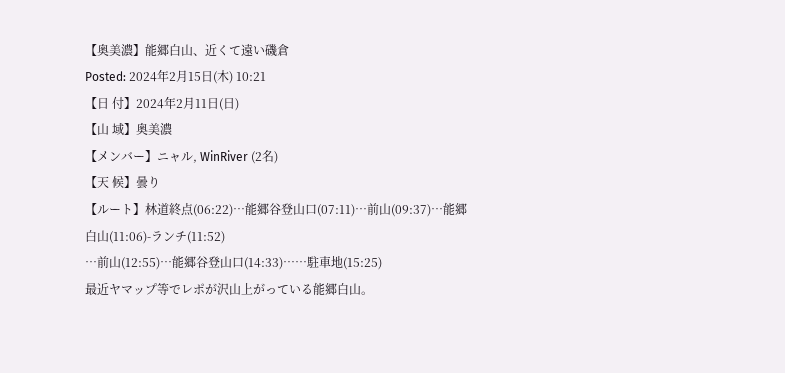【奥美濃】能郷白山、近くて遠い磯倉
Posted: 2024年2月15日(木) 10:21
【日 付】2024年2月11日(日)
【山 域】奥美濃
【メンバー】ニャル, WinRiver (2名)
【天 候】曇り
【ルート】林道終点(06:22)…能郷谷登山口(07:11)…前山(09:37)…能郷白山(11:06)-ランチ(11:52)
…前山(12:55)…能郷谷登山口(14:33)……駐車地(15:25)
最近ヤマップ等でレポが沢山上がっている能郷白山。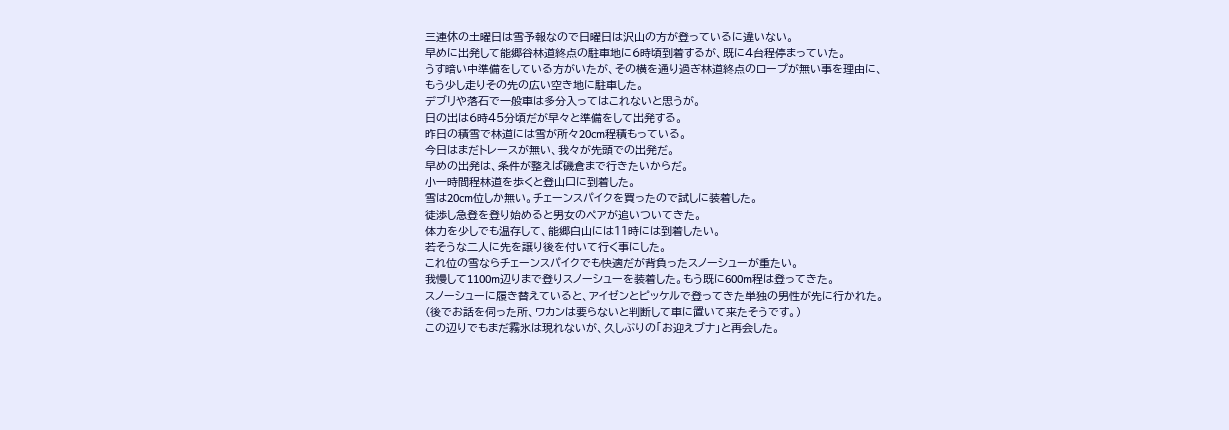三連休の土曜日は雪予報なので日曜日は沢山の方が登っているに違いない。
早めに出発して能郷谷林道終点の駐車地に6時頃到着するが、既に4台程停まっていた。
うす暗い中準備をしている方がいたが、その横を通り過ぎ林道終点のロープが無い事を理由に、
もう少し走りその先の広い空き地に駐車した。
デブリや落石で一般車は多分入ってはこれないと思うが。
日の出は6時45分頃だが早々と準備をして出発する。
昨日の積雪で林道には雪が所々20cm程積もっている。
今日はまだトレースが無い、我々が先頭での出発だ。
早めの出発は、条件が整えば磯倉まで行きたいからだ。
小一時間程林道を歩くと登山口に到着した。
雪は20cm位しか無い。チェーンスパイクを買ったので試しに装着した。
徒渉し急登を登り始めると男女のペアが追いついてきた。
体力を少しでも温存して、能郷白山には11時には到着したい。
若そうな二人に先を譲り後を付いて行く事にした。
これ位の雪ならチェーンスパイクでも快適だが背負ったスノーシューが重たい。
我慢して1100m辺りまで登りスノーシューを装着した。もう既に600m程は登ってきた。
スノーシューに履き替えていると、アイゼンとピッケルで登ってきた単独の男性が先に行かれた。
(後でお話を伺った所、ワカンは要らないと判断して車に置いて来たそうです。)
この辺りでもまだ霧氷は現れないが、久しぶりの「お迎えブナ」と再会した。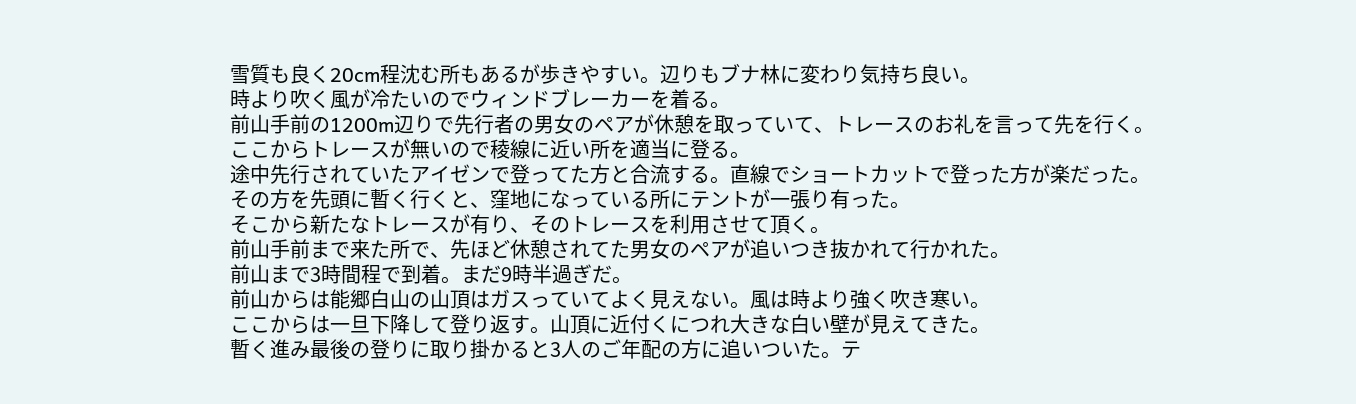雪質も良く20cm程沈む所もあるが歩きやすい。辺りもブナ林に変わり気持ち良い。
時より吹く風が冷たいのでウィンドブレーカーを着る。
前山手前の1200m辺りで先行者の男女のペアが休憩を取っていて、トレースのお礼を言って先を行く。
ここからトレースが無いので稜線に近い所を適当に登る。
途中先行されていたアイゼンで登ってた方と合流する。直線でショートカットで登った方が楽だった。
その方を先頭に暫く行くと、窪地になっている所にテントが一張り有った。
そこから新たなトレースが有り、そのトレースを利用させて頂く。
前山手前まで来た所で、先ほど休憩されてた男女のペアが追いつき抜かれて行かれた。
前山まで3時間程で到着。まだ9時半過ぎだ。
前山からは能郷白山の山頂はガスっていてよく見えない。風は時より強く吹き寒い。
ここからは一旦下降して登り返す。山頂に近付くにつれ大きな白い壁が見えてきた。
暫く進み最後の登りに取り掛かると3人のご年配の方に追いついた。テ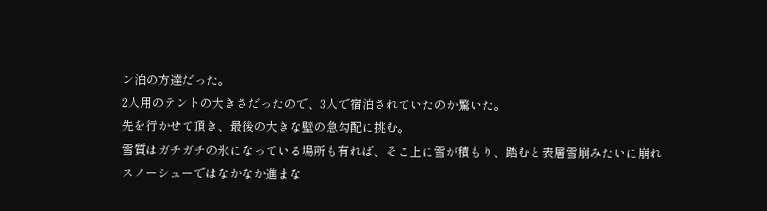ン泊の方達だった。
2人用のテントの大きさだったので、3人で宿泊されていたのか驚いた。
先を行かせて頂き、最後の大きな壁の急勾配に挑む。
雪質はガチガチの氷になっている場所も有れば、そこ上に雪が積もり、踏むと表層雪崩みたいに崩れ
スノーシューではなかなか進まな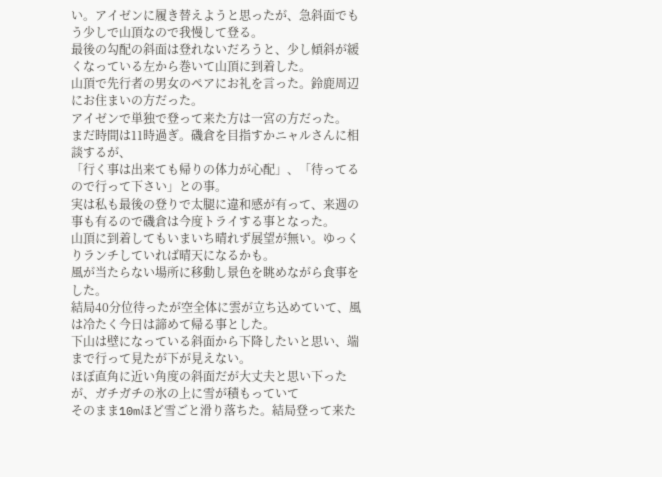い。アイゼンに履き替えようと思ったが、急斜面でもう少しで山頂なので我慢して登る。
最後の勾配の斜面は登れないだろうと、少し傾斜が緩くなっている左から巻いて山頂に到着した。
山頂で先行者の男女のペアにお礼を言った。鈴鹿周辺にお住まいの方だった。
アイゼンで単独で登って来た方は一宮の方だった。
まだ時間は11時過ぎ。磯倉を目指すかニャルさんに相談するが、
「行く事は出来ても帰りの体力が心配」、「待ってるので行って下さい」との事。
実は私も最後の登りで太腿に違和感が有って、来週の事も有るので磯倉は今度トライする事となった。
山頂に到着してもいまいち晴れず展望が無い。ゆっくりランチしていれば晴天になるかも。
風が当たらない場所に移動し景色を眺めながら食事をした。
結局40分位待ったが空全体に雲が立ち込めていて、風は冷たく今日は諦めて帰る事とした。
下山は壁になっている斜面から下降したいと思い、端まで行って見たが下が見えない。
ほぼ直角に近い角度の斜面だが大丈夫と思い下ったが、ガチガチの氷の上に雪が積もっていて
そのまま10mほど雪ごと滑り落ちた。結局登って来た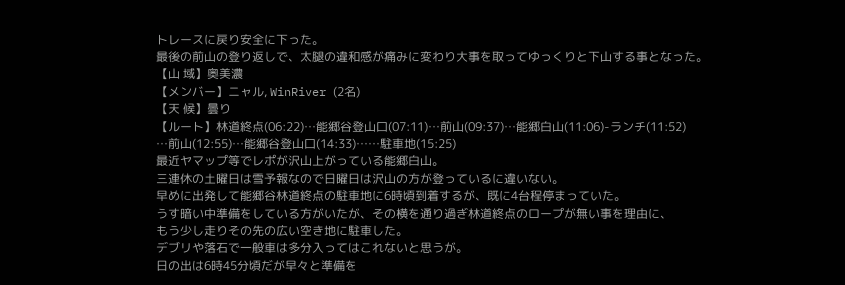トレースに戻り安全に下った。
最後の前山の登り返しで、太腿の違和感が痛みに変わり大事を取ってゆっくりと下山する事となった。
【山 域】奥美濃
【メンバー】ニャル, WinRiver (2名)
【天 候】曇り
【ルート】林道終点(06:22)…能郷谷登山口(07:11)…前山(09:37)…能郷白山(11:06)-ランチ(11:52)
…前山(12:55)…能郷谷登山口(14:33)……駐車地(15:25)
最近ヤマップ等でレポが沢山上がっている能郷白山。
三連休の土曜日は雪予報なので日曜日は沢山の方が登っているに違いない。
早めに出発して能郷谷林道終点の駐車地に6時頃到着するが、既に4台程停まっていた。
うす暗い中準備をしている方がいたが、その横を通り過ぎ林道終点のロープが無い事を理由に、
もう少し走りその先の広い空き地に駐車した。
デブリや落石で一般車は多分入ってはこれないと思うが。
日の出は6時45分頃だが早々と準備を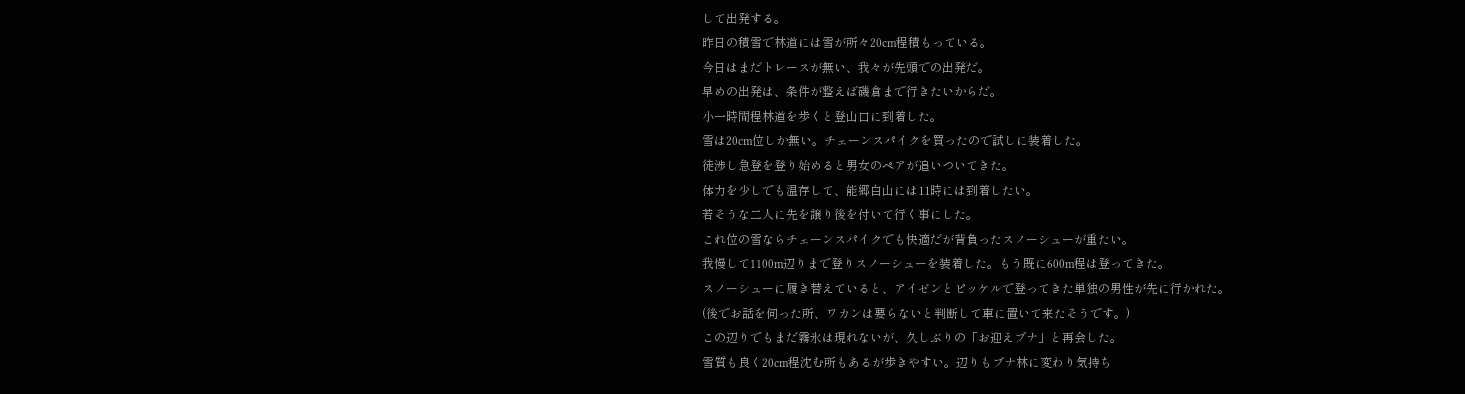して出発する。
昨日の積雪で林道には雪が所々20cm程積もっている。
今日はまだトレースが無い、我々が先頭での出発だ。
早めの出発は、条件が整えば磯倉まで行きたいからだ。
小一時間程林道を歩くと登山口に到着した。
雪は20cm位しか無い。チェーンスパイクを買ったので試しに装着した。
徒渉し急登を登り始めると男女のペアが追いついてきた。
体力を少しでも温存して、能郷白山には11時には到着したい。
若そうな二人に先を譲り後を付いて行く事にした。
これ位の雪ならチェーンスパイクでも快適だが背負ったスノーシューが重たい。
我慢して1100m辺りまで登りスノーシューを装着した。もう既に600m程は登ってきた。
スノーシューに履き替えていると、アイゼンとピッケルで登ってきた単独の男性が先に行かれた。
(後でお話を伺った所、ワカンは要らないと判断して車に置いて来たそうです。)
この辺りでもまだ霧氷は現れないが、久しぶりの「お迎えブナ」と再会した。
雪質も良く20cm程沈む所もあるが歩きやすい。辺りもブナ林に変わり気持ち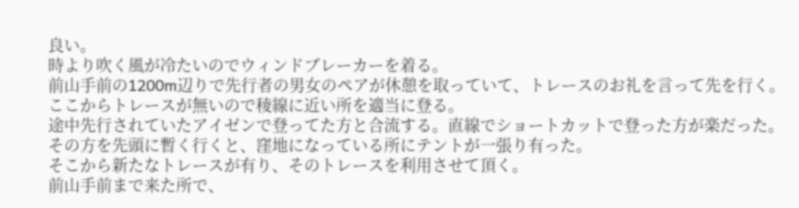良い。
時より吹く風が冷たいのでウィンドブレーカーを着る。
前山手前の1200m辺りで先行者の男女のペアが休憩を取っていて、トレースのお礼を言って先を行く。
ここからトレースが無いので稜線に近い所を適当に登る。
途中先行されていたアイゼンで登ってた方と合流する。直線でショートカットで登った方が楽だった。
その方を先頭に暫く行くと、窪地になっている所にテントが一張り有った。
そこから新たなトレースが有り、そのトレースを利用させて頂く。
前山手前まで来た所で、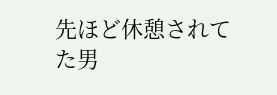先ほど休憩されてた男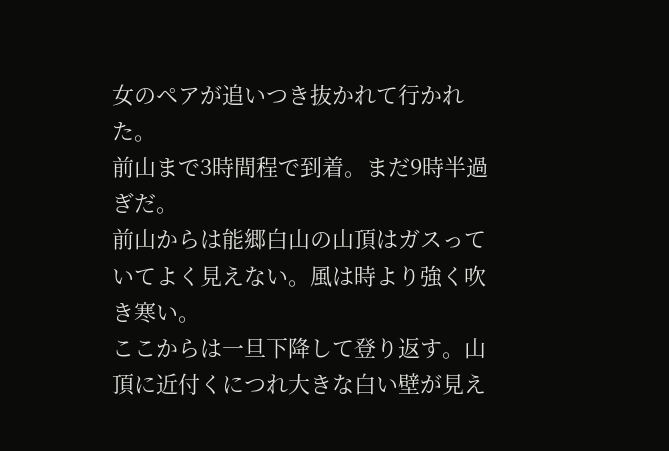女のペアが追いつき抜かれて行かれた。
前山まで3時間程で到着。まだ9時半過ぎだ。
前山からは能郷白山の山頂はガスっていてよく見えない。風は時より強く吹き寒い。
ここからは一旦下降して登り返す。山頂に近付くにつれ大きな白い壁が見え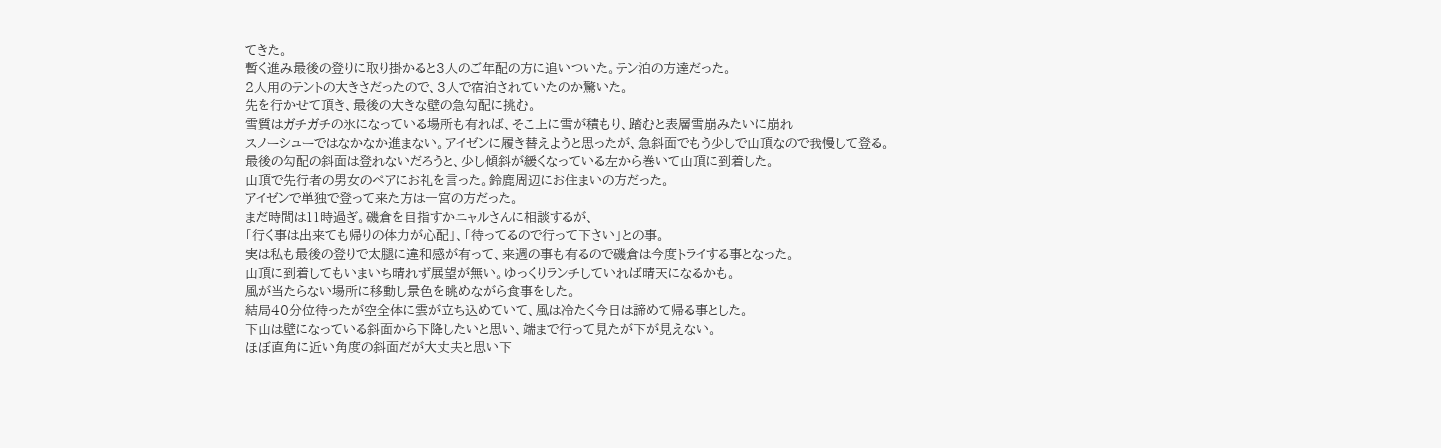てきた。
暫く進み最後の登りに取り掛かると3人のご年配の方に追いついた。テン泊の方達だった。
2人用のテントの大きさだったので、3人で宿泊されていたのか驚いた。
先を行かせて頂き、最後の大きな壁の急勾配に挑む。
雪質はガチガチの氷になっている場所も有れば、そこ上に雪が積もり、踏むと表層雪崩みたいに崩れ
スノーシューではなかなか進まない。アイゼンに履き替えようと思ったが、急斜面でもう少しで山頂なので我慢して登る。
最後の勾配の斜面は登れないだろうと、少し傾斜が緩くなっている左から巻いて山頂に到着した。
山頂で先行者の男女のペアにお礼を言った。鈴鹿周辺にお住まいの方だった。
アイゼンで単独で登って来た方は一宮の方だった。
まだ時間は11時過ぎ。磯倉を目指すかニャルさんに相談するが、
「行く事は出来ても帰りの体力が心配」、「待ってるので行って下さい」との事。
実は私も最後の登りで太腿に違和感が有って、来週の事も有るので磯倉は今度トライする事となった。
山頂に到着してもいまいち晴れず展望が無い。ゆっくりランチしていれば晴天になるかも。
風が当たらない場所に移動し景色を眺めながら食事をした。
結局40分位待ったが空全体に雲が立ち込めていて、風は冷たく今日は諦めて帰る事とした。
下山は壁になっている斜面から下降したいと思い、端まで行って見たが下が見えない。
ほぼ直角に近い角度の斜面だが大丈夫と思い下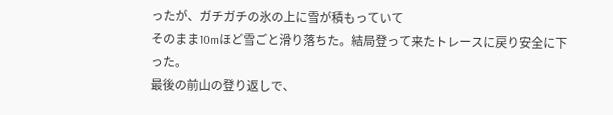ったが、ガチガチの氷の上に雪が積もっていて
そのまま10mほど雪ごと滑り落ちた。結局登って来たトレースに戻り安全に下った。
最後の前山の登り返しで、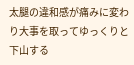太腿の違和感が痛みに変わり大事を取ってゆっくりと下山する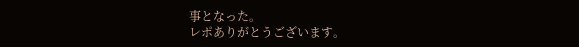事となった。
レポありがとうございます。